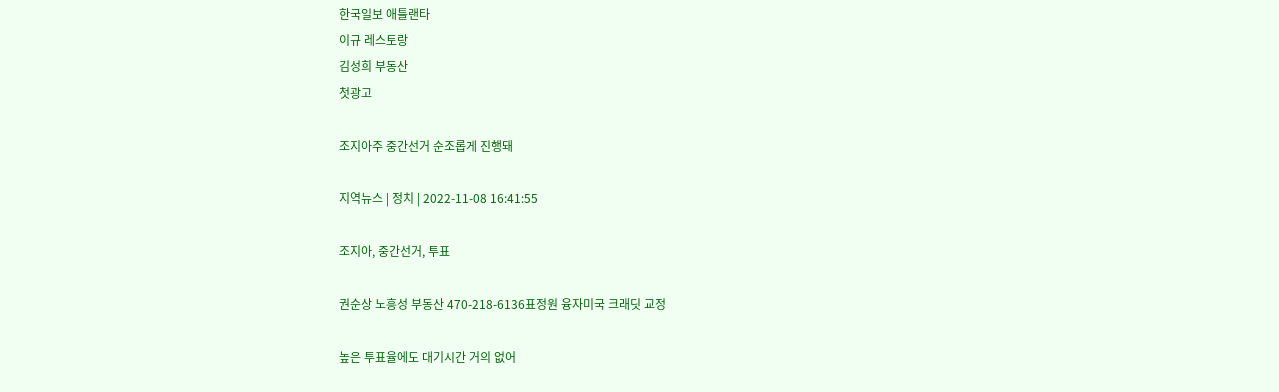한국일보 애틀랜타
이규 레스토랑
김성희 부동산
첫광고

조지아주 중간선거 순조롭게 진행돼

지역뉴스 | 정치 | 2022-11-08 16:41:55

조지아, 중간선거, 투표

권순상 노흥성 부동산 470-218-6136표정원 융자미국 크래딧 교정

높은 투표율에도 대기시간 거의 없어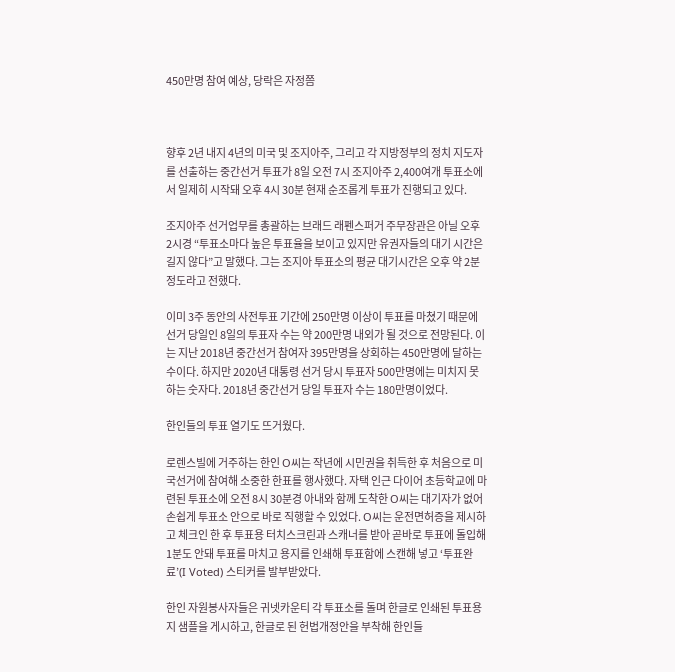450만명 참여 예상, 당락은 자정쯤



향후 2년 내지 4년의 미국 및 조지아주, 그리고 각 지방정부의 정치 지도자를 선출하는 중간선거 투표가 8일 오전 7시 조지아주 2,400여개 투표소에서 일제히 시작돼 오후 4시 30분 현재 순조롭게 투표가 진행되고 있다.

조지아주 선거업무를 총괄하는 브래드 래펜스퍼거 주무장관은 아닐 오후 2시경 “투표소마다 높은 투표율을 보이고 있지만 유권자들의 대기 시간은 길지 않다”고 말했다. 그는 조지아 투표소의 평균 대기시간은 오후 약 2분 정도라고 전했다.

이미 3주 동안의 사전투표 기간에 250만명 이상이 투표를 마쳤기 때문에 선거 당일인 8일의 투표자 수는 약 200만명 내외가 될 것으로 전망된다. 이는 지난 2018년 중간선거 참여자 395만명을 상회하는 450만명에 달하는 수이다. 하지만 2020년 대통령 선거 당시 투표자 500만명에는 미치지 못하는 숫자다. 2018년 중간선거 당일 투표자 수는 180만명이었다.

한인들의 투표 열기도 뜨거웠다.

로렌스빌에 거주하는 한인 O씨는 작년에 시민권을 취득한 후 처음으로 미국선거에 참여해 소중한 한표를 행사했다. 자택 인근 다이어 초등학교에 마련된 투표소에 오전 8시 30분경 아내와 함께 도착한 O씨는 대기자가 없어 손쉽게 투표소 안으로 바로 직행할 수 있었다. O씨는 운전면허증을 제시하고 체크인 한 후 투표용 터치스크린과 스캐너를 받아 곧바로 투표에 돌입해 1분도 안돼 투표를 마치고 용지를 인쇄해 투표함에 스캔해 넣고 ‘투표완료’(I Voted) 스티커를 발부받았다.

한인 자원봉사자들은 귀넷카운티 각 투표소를 돌며 한글로 인쇄된 투표용지 샘플을 게시하고, 한글로 된 헌법개정안을 부착해 한인들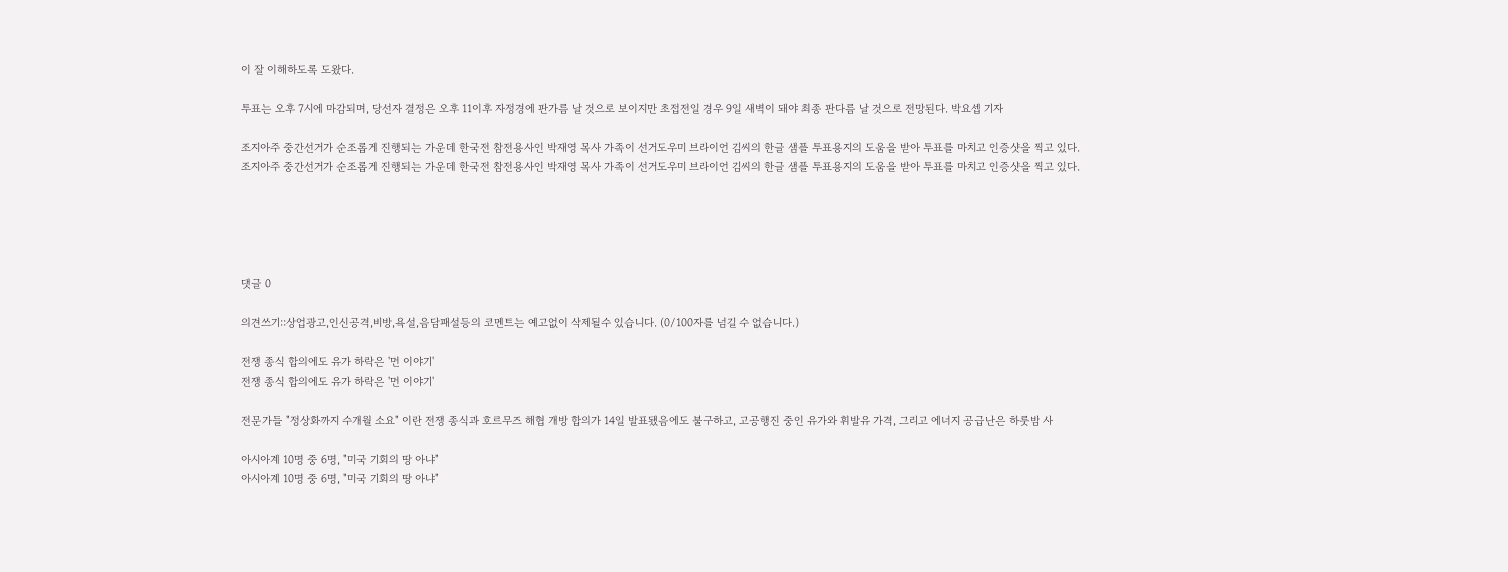이 잘 이해하도록 도왔다.

투표는 오후 7시에 마감되며, 당선자 결정은 오후 11이후 자정경에 판가름 날 것으로 보이지만 초접전일 경우 9일 새벽이 돼야 최종 판다름 날 것으로 전망된다. 박요셉 기자

조지아주 중간선거가 순조롭게 진행되는 가운데 한국전 참전용사인 박재영 목사 가족이 선거도우미 브라이언 김씨의 한글 샘플 투표용지의 도움을 받아 투표를 마치고 인증샷을 찍고 있다.
조지아주 중간선거가 순조롭게 진행되는 가운데 한국전 참전용사인 박재영 목사 가족이 선거도우미 브라이언 김씨의 한글 샘플 투표용지의 도움을 받아 투표를 마치고 인증샷을 찍고 있다.





댓글 0

의견쓰기::상업광고,인신공격,비방,욕설,음담패설등의 코멘트는 예고없이 삭제될수 있습니다. (0/100자를 넘길 수 없습니다.)

전쟁 종식 합의에도 유가 하락은 '먼 이야기'
전쟁 종식 합의에도 유가 하락은 '먼 이야기'

전문가들 "정상화까지 수개월 소요" 이란 전쟁 종식과 호르무즈 해협 개방 합의가 14일 발표됐음에도 불구하고, 고공행진 중인 유가와 휘발유 가격, 그리고 에너지 공급난은 하룻밤 사

아시아계 10명 중 6명, "미국 기회의 땅 아냐"
아시아계 10명 중 6명, "미국 기회의 땅 아냐"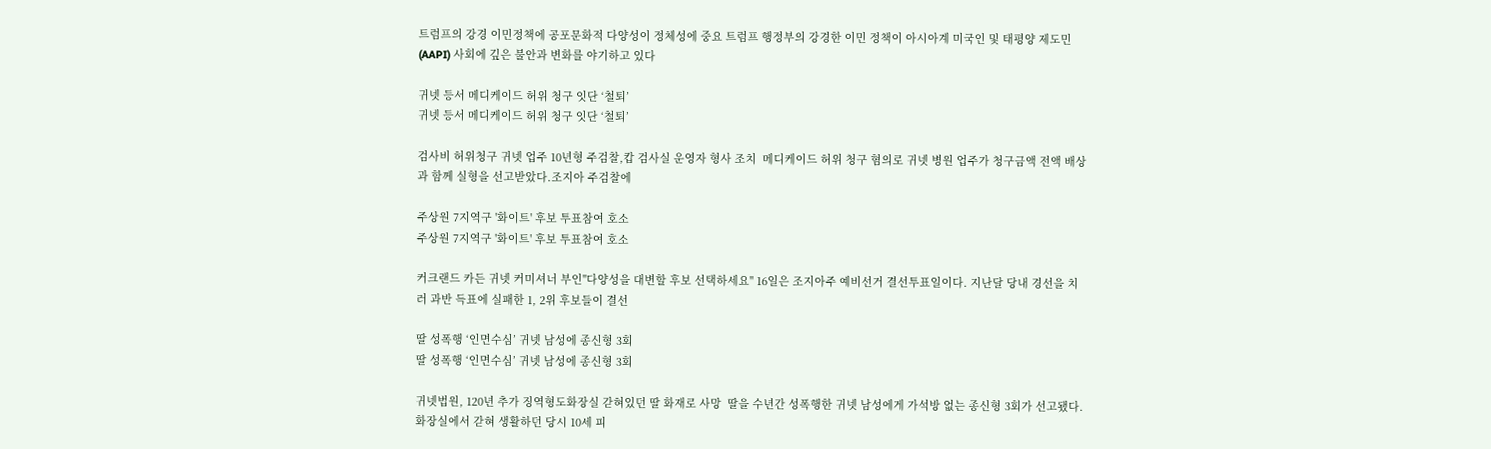트럼프의 강경 이민정책에 공포문화적 다양성이 정체성에 중요 트럼프 행정부의 강경한 이민 정책이 아시아계 미국인 및 태평양 제도민(AAPI) 사회에 깊은 불안과 변화를 야기하고 있다

귀넷 등서 메디케이드 허위 청구 잇단 ‘철퇴’
귀넷 등서 메디케이드 허위 청구 잇단 ‘철퇴’

검사비 허위청구 귀넷 업주 10년형 주검찰,캅 검사실 운영자 형사 조치  메디케이드 허위 청구 혐의로 귀넷 병원 업주가 청구금액 전액 배상과 함께 실형을 선고받았다.조지아 주검찰에

주상원 7지역구 '화이트' 후보 투표참여 호소
주상원 7지역구 '화이트' 후보 투표참여 호소

커크랜드 카든 귀넷 커미셔너 부인"다양성을 대변할 후보 선택하세요" 16일은 조지아주 예비선거 결선투표일이다. 지난달 당내 경선을 치러 과반 득표에 실패한 1, 2위 후보들이 결선

딸 성폭행 ‘인면수심’ 귀넷 남성에 종신형 3회
딸 성폭행 ‘인면수심’ 귀넷 남성에 종신형 3회

귀넷법원, 120년 추가 징역형도화장실 갇혀있던 딸 화재로 사망  딸을 수년간 성폭행한 귀넷 남성에게 가석방 없는 종신형 3회가 선고됐다. 화장실에서 갇혀 생활하던 당시 10세 피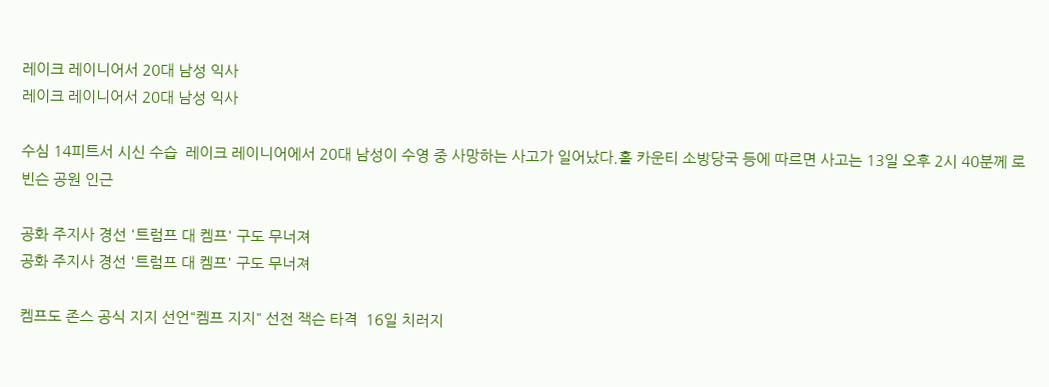레이크 레이니어서 20대 남성 익사
레이크 레이니어서 20대 남성 익사

수심 14피트서 시신 수습  레이크 레이니어에서 20대 남성이 수영 중 사망하는 사고가 일어났다.홀 카운티 소방당국 등에 따르면 사고는 13일 오후 2시 40분께 로빈슨 공원 인근

공화 주지사 경선 '트럼프 대 켐프' 구도 무너져
공화 주지사 경선 '트럼프 대 켐프' 구도 무너져

켐프도 존스 공식 지지 선언"켐프 지지" 선전 잭슨 타격  16일 치러지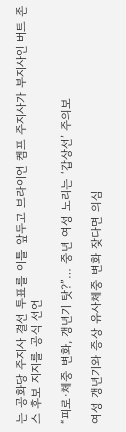는 공화당 주지사 결선 투표를 이틀 앞두고 브라이언 켐프 주지사가 부지사인 버트 존스 후보 지지를 공식 선언

“피로·체중 변화, 갱년기 탓?”… 중년 여성 노리는 ‘갑상선’ 주의보

여성 갱년기와 증상 유사체중 변화 잦다면 의심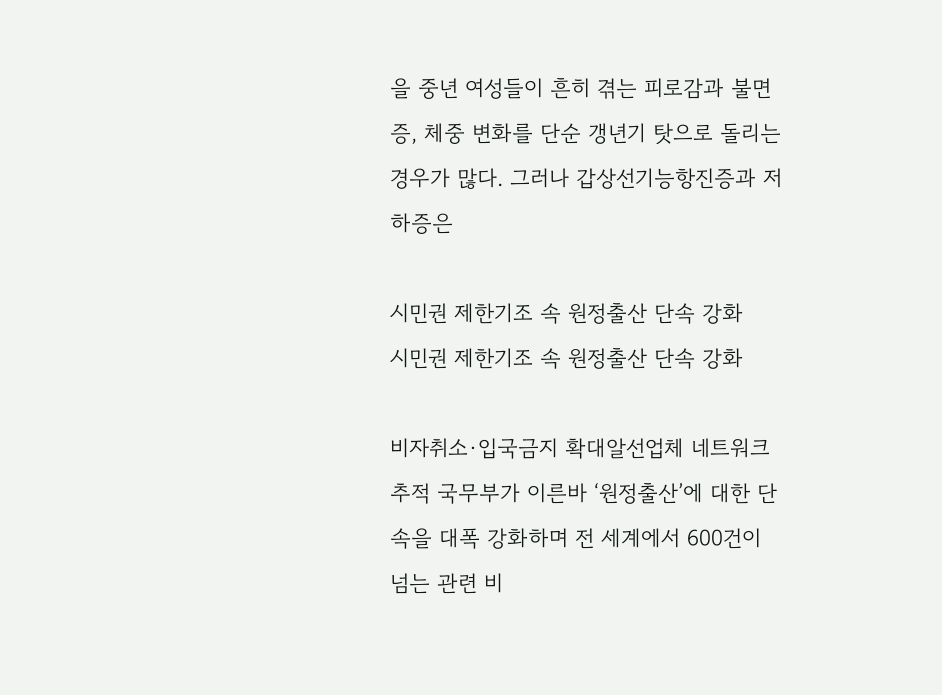을 중년 여성들이 흔히 겪는 피로감과 불면증, 체중 변화를 단순 갱년기 탓으로 돌리는 경우가 많다. 그러나 갑상선기능항진증과 저하증은

시민권 제한기조 속 원정출산 단속 강화
시민권 제한기조 속 원정출산 단속 강화

비자취소·입국금지 확대알선업체 네트워크 추적 국무부가 이른바 ‘원정출산’에 대한 단속을 대폭 강화하며 전 세계에서 600건이 넘는 관련 비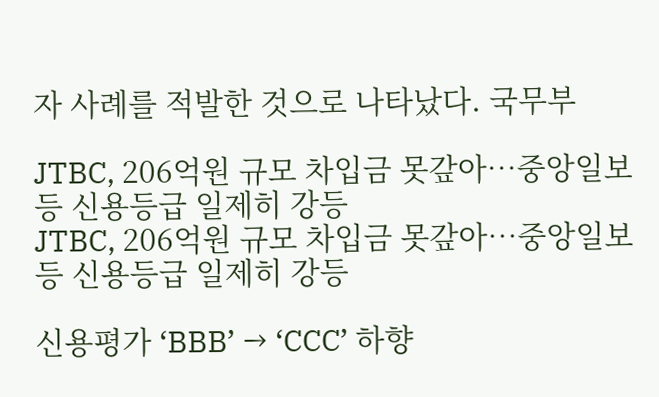자 사례를 적발한 것으로 나타났다. 국무부

JTBC, 206억원 규모 차입금 못갚아…중앙일보 등 신용등급 일제히 강등
JTBC, 206억원 규모 차입금 못갚아…중앙일보 등 신용등급 일제히 강등

신용평가 ‘BBB’ → ‘CCC’ 하향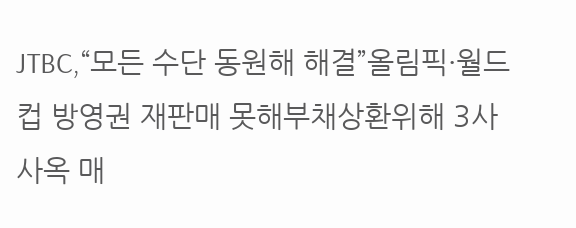JTBC,“모든 수단 동원해 해결”올림픽·월드컵 방영권 재판매 못해부채상환위해 3사 사옥 매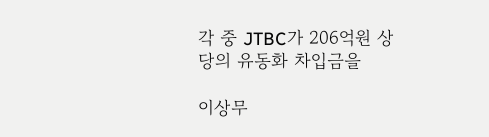각 중 JTBC가 206억원 상당의 유동화 차입금을

이상무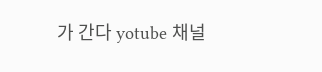가 간다 yotube 채널